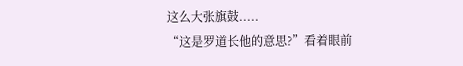这么大张旗鼓.....
“这是罗道长他的意思?”看着眼前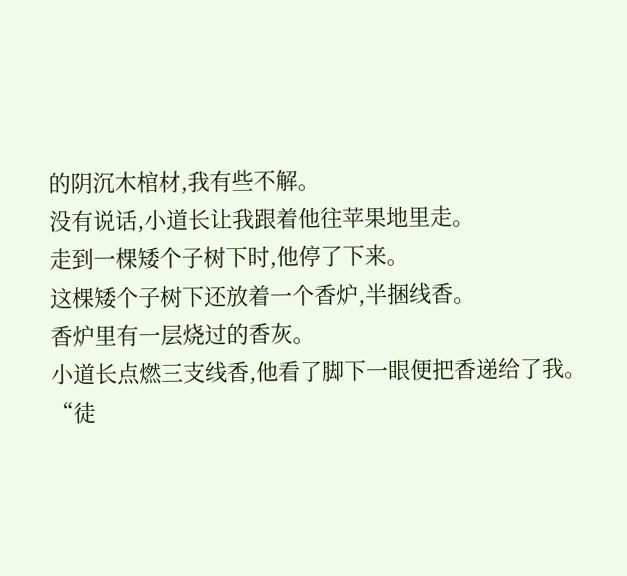的阴沉木棺材,我有些不解。
没有说话,小道长让我跟着他往苹果地里走。
走到一棵矮个子树下时,他停了下来。
这棵矮个子树下还放着一个香炉,半捆线香。
香炉里有一层烧过的香灰。
小道长点燃三支线香,他看了脚下一眼便把香递给了我。
“徒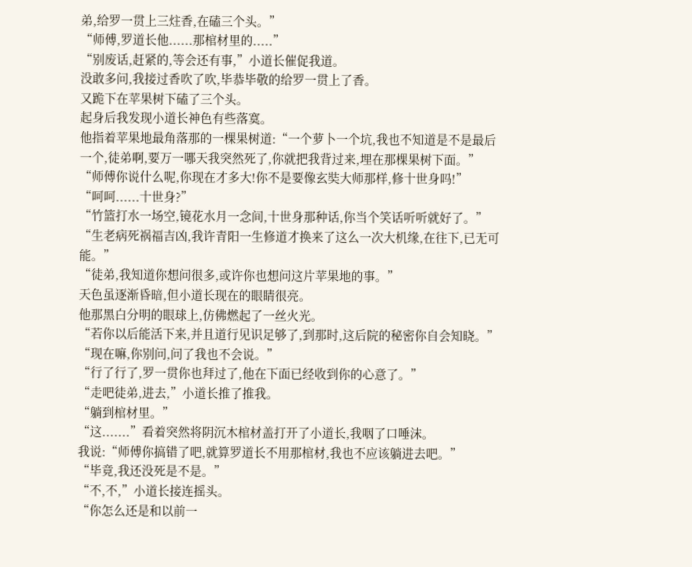弟,给罗一贯上三炷香,在磕三个头。”
“师傅,罗道长他......那棺材里的.....”
“别废话,赶紧的,等会还有事,”小道长催促我道。
没敢多问,我接过香吹了吹,毕恭毕敬的给罗一贯上了香。
又跪下在苹果树下磕了三个头。
起身后我发现小道长神色有些落寞。
他指着苹果地最角落那的一棵果树道:“一个萝卜一个坑,我也不知道是不是最后一个,徒弟啊,要万一哪天我突然死了,你就把我背过来,埋在那棵果树下面。”
“师傅你说什么呢,你现在才多大!你不是要像玄奘大师那样,修十世身吗!”
“呵呵......十世身?”
“竹篮打水一场空,镜花水月一念间,十世身那种话,你当个笑话听听就好了。”
“生老病死祸福吉凶,我许青阳一生修道才换来了这么一次大机缘,在往下,已无可能。”
“徒弟,我知道你想问很多,或许你也想问这片苹果地的事。”
天色虽逐渐昏暗,但小道长现在的眼睛很亮。
他那黑白分明的眼球上,仿佛燃起了一丝火光。
“若你以后能活下来,并且道行见识足够了,到那时,这后院的秘密你自会知晓。”
“现在嘛,你别问,问了我也不会说。”
“行了行了,罗一贯你也拜过了,他在下面已经收到你的心意了。”
“走吧徒弟,进去,”小道长推了推我。
“躺到棺材里。”
“这.......”看着突然将阴沉木棺材盖打开了小道长,我咽了口唾沫。
我说:“师傅你搞错了吧,就算罗道长不用那棺材,我也不应该躺进去吧。”
“毕竟,我还没死是不是。”
“不,不,”小道长接连摇头。
“你怎么还是和以前一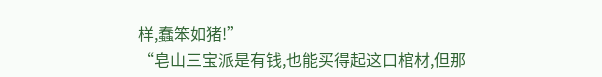样,蠢笨如猪!”
“皂山三宝派是有钱,也能买得起这口棺材,但那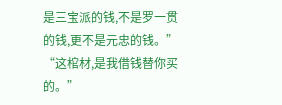是三宝派的钱,不是罗一贯的钱,更不是元忠的钱。”
“这棺材,是我借钱替你买的。”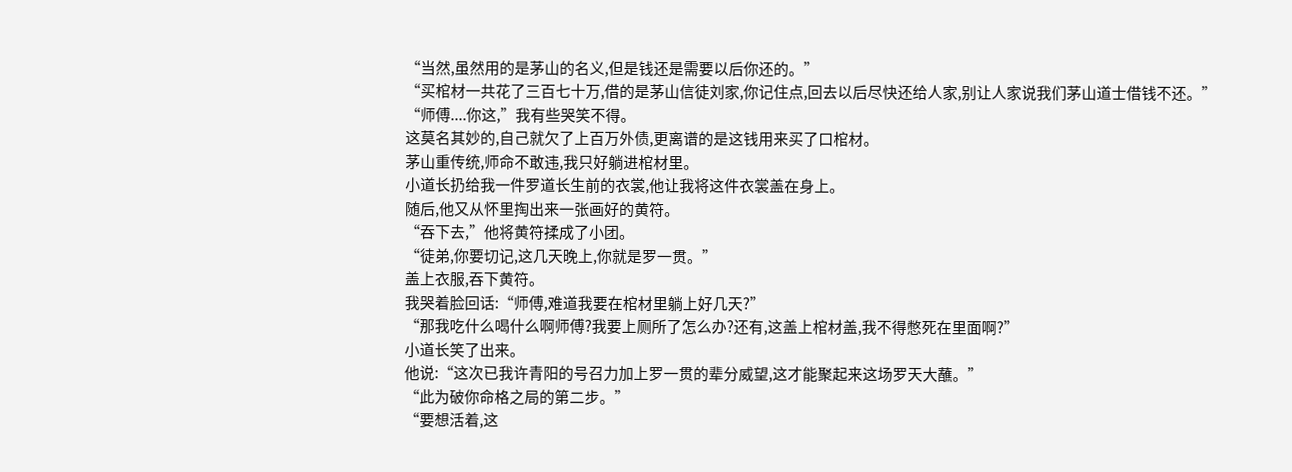“当然,虽然用的是茅山的名义,但是钱还是需要以后你还的。”
“买棺材一共花了三百七十万,借的是茅山信徒刘家,你记住点,回去以后尽快还给人家,别让人家说我们茅山道士借钱不还。”
“师傅....你这,”我有些哭笑不得。
这莫名其妙的,自己就欠了上百万外债,更离谱的是这钱用来买了口棺材。
茅山重传统,师命不敢违,我只好躺进棺材里。
小道长扔给我一件罗道长生前的衣裳,他让我将这件衣裳盖在身上。
随后,他又从怀里掏出来一张画好的黄符。
“吞下去,”他将黄符揉成了小团。
“徒弟,你要切记,这几天晚上,你就是罗一贯。”
盖上衣服,吞下黄符。
我哭着脸回话:“师傅,难道我要在棺材里躺上好几天?”
“那我吃什么喝什么啊师傅?我要上厕所了怎么办?还有,这盖上棺材盖,我不得憋死在里面啊?”
小道长笑了出来。
他说:“这次已我许青阳的号召力加上罗一贯的辈分威望,这才能聚起来这场罗天大蘸。”
“此为破你命格之局的第二步。”
“要想活着,这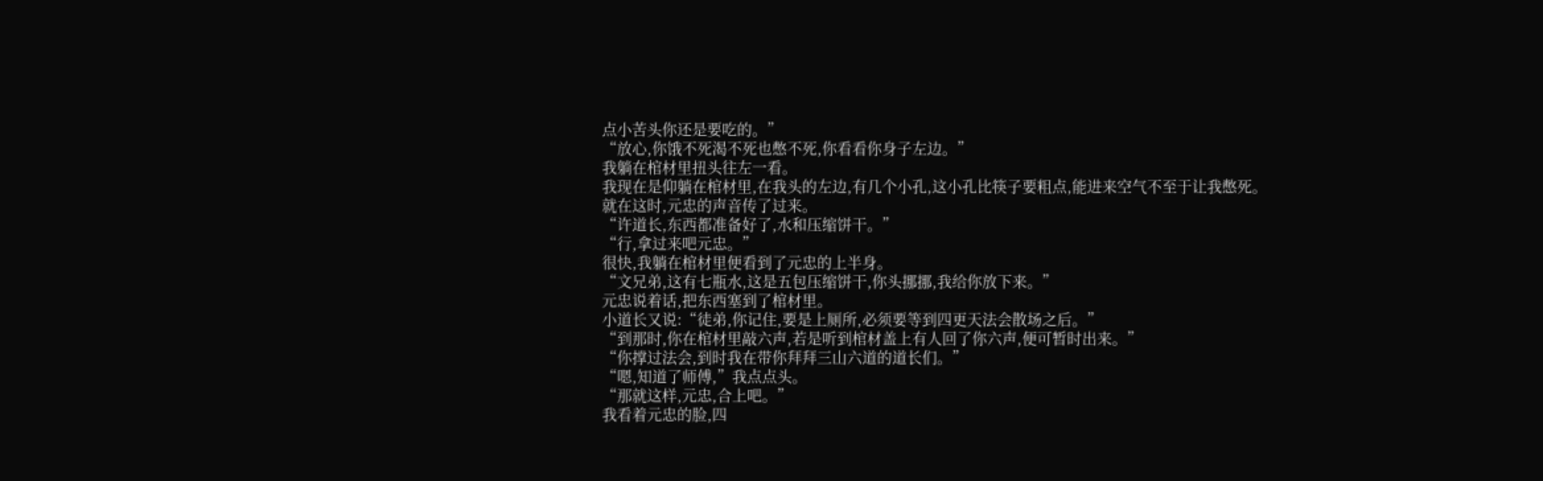点小苦头你还是要吃的。”
“放心,你饿不死渴不死也憋不死,你看看你身子左边。”
我躺在棺材里扭头往左一看。
我现在是仰躺在棺材里,在我头的左边,有几个小孔,这小孔比筷子要粗点,能进来空气不至于让我憋死。
就在这时,元忠的声音传了过来。
“许道长,东西都准备好了,水和压缩饼干。”
“行,拿过来吧元忠。”
很快,我躺在棺材里便看到了元忠的上半身。
“文兄弟,这有七瓶水,这是五包压缩饼干,你头挪挪,我给你放下来。”
元忠说着话,把东西塞到了棺材里。
小道长又说:“徒弟,你记住,要是上厕所,必须要等到四更天法会散场之后。”
“到那时,你在棺材里敲六声,若是听到棺材盖上有人回了你六声,便可暂时出来。”
“你撑过法会,到时我在带你拜拜三山六道的道长们。”
“嗯,知道了师傅,”我点点头。
“那就这样,元忠,合上吧。”
我看着元忠的脸,四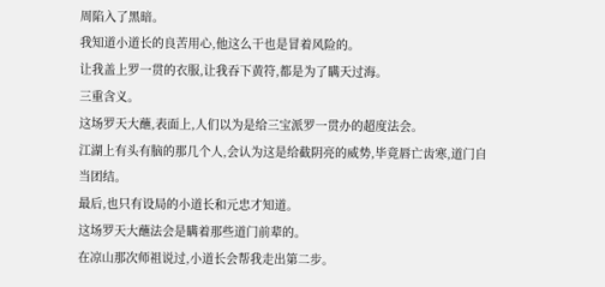周陷入了黑暗。
我知道小道长的良苦用心,他这么干也是冒着风险的。
让我盖上罗一贯的衣服,让我吞下黄符,都是为了瞒天过海。
三重含义。
这场罗天大蘸,表面上,人们以为是给三宝派罗一贯办的超度法会。
江湖上有头有脑的那几个人,会认为这是给截阴亮的威势,毕竟唇亡齿寒,道门自当团结。
最后,也只有设局的小道长和元忠才知道。
这场罗天大蘸法会是瞒着那些道门前辈的。
在凉山那次师祖说过,小道长会帮我走出第二步。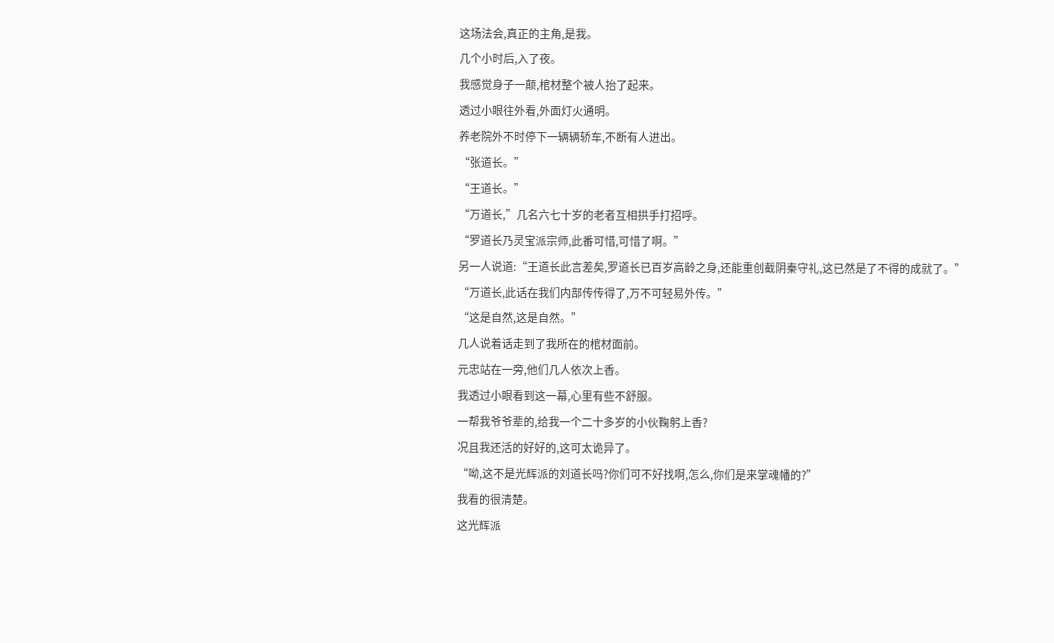这场法会,真正的主角,是我。
几个小时后,入了夜。
我感觉身子一颠,棺材整个被人抬了起来。
透过小眼往外看,外面灯火通明。
养老院外不时停下一辆辆轿车,不断有人进出。
“张道长。”
“王道长。”
“万道长,”几名六七十岁的老者互相拱手打招呼。
“罗道长乃灵宝派宗师,此番可惜,可惜了啊。”
另一人说道:“王道长此言差矣,罗道长已百岁高龄之身,还能重创截阴秦守礼,这已然是了不得的成就了。”
“万道长,此话在我们内部传传得了,万不可轻易外传。”
“这是自然,这是自然。”
几人说着话走到了我所在的棺材面前。
元忠站在一旁,他们几人依次上香。
我透过小眼看到这一幕,心里有些不舒服。
一帮我爷爷辈的,给我一个二十多岁的小伙鞠躬上香?
况且我还活的好好的,这可太诡异了。
“呦,这不是光辉派的刘道长吗?你们可不好找啊,怎么,你们是来掌魂幡的?”
我看的很清楚。
这光辉派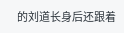的刘道长身后还跟着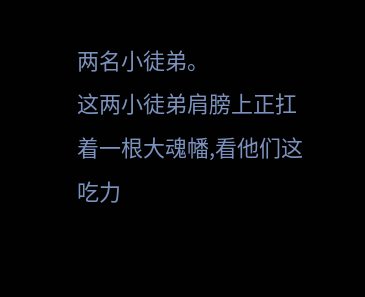两名小徒弟。
这两小徒弟肩膀上正扛着一根大魂幡,看他们这吃力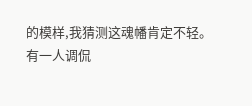的模样,我猜测这魂幡肯定不轻。
有一人调侃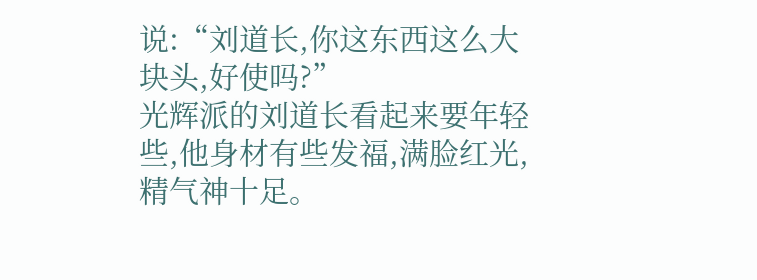说:“刘道长,你这东西这么大块头,好使吗?”
光辉派的刘道长看起来要年轻些,他身材有些发福,满脸红光,精气神十足。